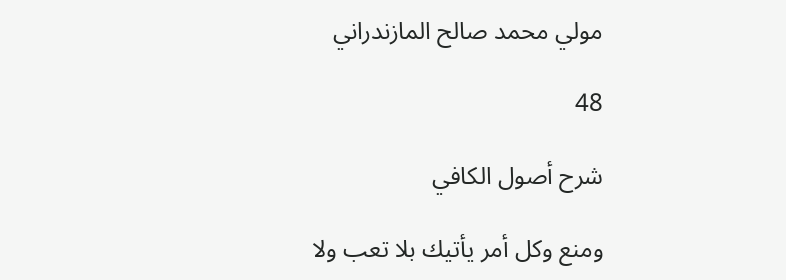مولي محمد صالح المازندراني

48

شرح أصول الكافي

ومنع وكل أمر يأتيك بلا تعب ولا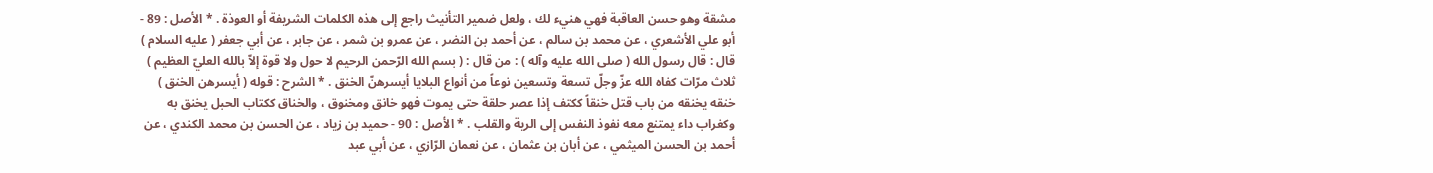مشقة وهو حسن العاقبة فهي هنيء لك ، ولعل ضمير التأنيث راجع إلى هذه الكلمات الشريفة أو العوذة . * الأصل : 89 - أبو علي الأشعري ، عن محمد بن سالم ، عن أحمد بن النضر ، عن عمرو بن شمر ، عن جابر ، عن أبي جعفر ( عليه السلام ) قال : قال رسول الله ( صلى الله عليه وآله ) : من قال : ( بسم الله الرّحمن الرحيم لا حول ولا قوة إلاّ بالله العليّ العظيم ) ثلاث مرّات كفاه الله عزّ وجلّ تسعة وتسعين نوعاً من أنواع البلايا أيسرهنّ الخنق . * الشرح : قوله ( أيسرهن الخنق ) خنقه يخنقه من باب قتل خنقاً ككتف إذا عصر حلقة حتى يموت فهو خانق ومخنوق ، والخناق ككتاب الحبل يخنق به وكغراب داء يمتنع معه نفوذ النفس إلى الرية والقلب . * الأصل : 90 - حميد بن زياد ، عن الحسن بن محمد الكندي ، عن أحمد بن الحسن الميثمي ، عن أبان بن عثمان ، عن نعمان الرّازي ، عن أبي عبد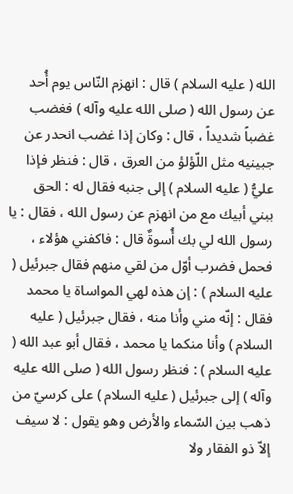الله ( عليه السلام ) قال : انهزم النّاس يوم أُحد عن رسول الله ( صلى الله عليه وآله ) فغضب غضباً شديداً ، قال : وكان إذا غضب انحدر عن جبينيه مثل اللّؤلؤ من العرق ، قال : فنظر فإذا عليُّ ( عليه السلام ) إلى جنبه فقال له : الحق ببني أبيك مع من انهزم عن رسول الله ، فقال : يا رسول الله لي بك أُسوةٌ قال : فاكفني هؤلاء ، فحمل فضرب أوّل من لقي منهم فقال جبرئيل ( عليه السلام ) : إن هذه لهي المواساة يا محمد فقال : إنّه مني وأنا منه ، فقال جبرئيل ( عليه السلام ) وأنا منكما يا محمد ، فقال أبو عبد الله ( عليه السلام ) : فنظر رسول الله ( صلى الله عليه وآله ) إلى جبرئيل ( عليه السلام ) على كرسيّ من ذهب بين السّماء والأرض وهو يقول : لا سيف إلاّ ذو الفقار ولا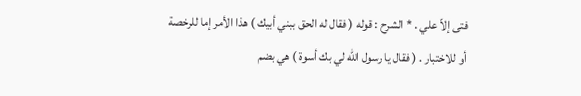فتى إلاّ علي . * الشرح : قوله ( فقال له الحق ببني أبيك ) هذا الأمر إما للرخصة أو للاختبار . ( فقال يا رسول الله لي بك أسوة ) هي بضم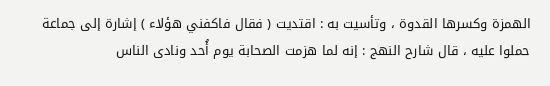الهمزة وكسرها القدوة ، وتأسيت به : اقتديت ( فقال فاكفني هؤلاء ) إشارة إلى جماعة حملوا عليه ، قال شارح النهج : إنه لما هزمت الصحابة يوم أُحد ونادى الناس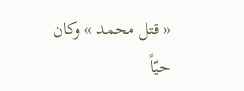« قتل محمد » وكان حيّاً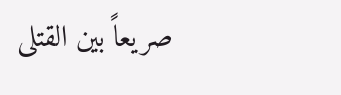صريعاً بين القتلى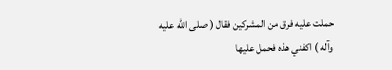حملت عليه فرق من المشركين فقال ( صلى الله عليه وآله ) اكفني هذه فحمل عليها